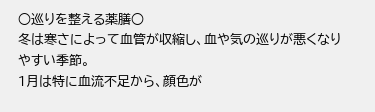○巡りを整える薬膳○
冬は寒さによって血管が収縮し、血や気の巡りが悪くなりやすい季節。
1月は特に血流不足から、顔色が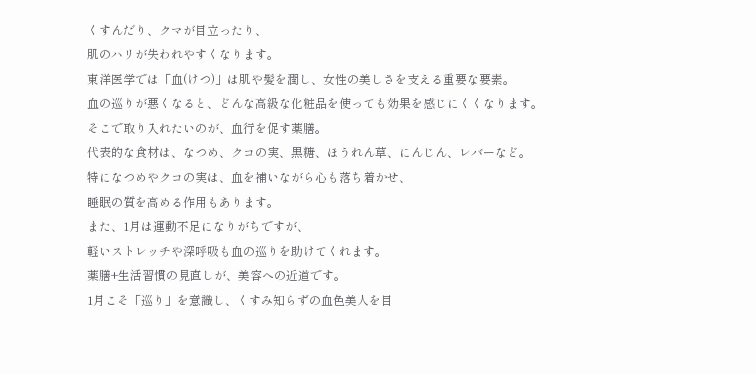くすんだり、クマが目立ったり、
肌のハリが失われやすくなります。
東洋医学では「血(けつ)」は肌や髪を潤し、女性の美しさを支える重要な要素。
血の巡りが悪くなると、どんな高級な化粧品を使っても効果を感じにくくなります。
そこで取り入れたいのが、血行を促す薬膳。
代表的な食材は、なつめ、クコの実、黒糖、ほうれん草、にんじん、レバーなど。
特になつめやクコの実は、血を補いながら心も落ち着かせ、
睡眠の質を高める作用もあります。
また、1月は運動不足になりがちですが、
軽いストレッチや深呼吸も血の巡りを助けてくれます。
薬膳+生活習慣の見直しが、美容への近道です。
1月こそ「巡り」を意識し、くすみ知らずの血色美人を目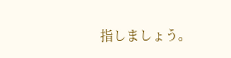指しましょう。